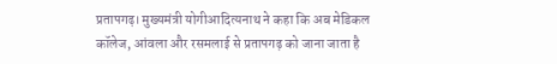प्रतापगढ़। मुख्यमंत्री योगीआदित्यनाथ ने कहा कि अब मेडिकल कॉलेज, आंवला और रसमलाई से प्रतापगढ़ को जाना जाता है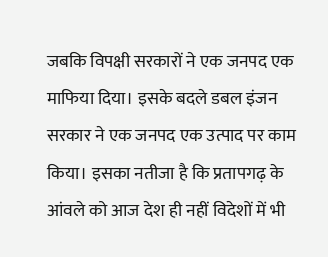जबकि विपक्षी सरकारों ने एक जनपद एक माफिया दिया। इसके बदले डबल इंजन सरकार ने एक जनपद एक उत्पाद पर काम किया। इसका नतीजा है कि प्रतापगढ़ के आंवले को आज देश ही नहीं विदेशों में भी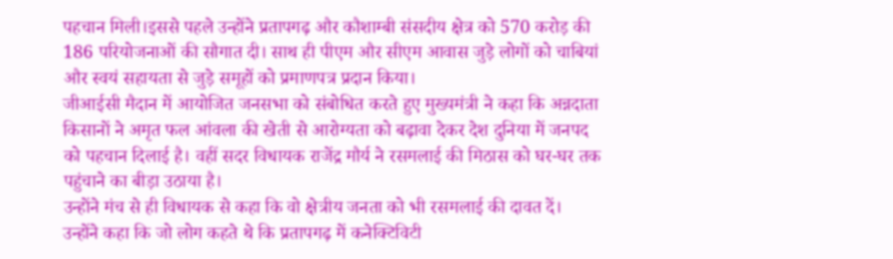पहचान मिली।इससे पहले उन्होंने प्रतापगढ़ और कौशाम्बी संसदीय क्षेत्र को 570 करोड़ की 186 परियोजनाओं की सौगात दी। साथ ही पीएम और सीएम आवास जुड़े लोगों को चाबियां और स्वयं सहायता से जुड़े समूहों को प्रमाणपत्र प्रदान किया।
जीआईसी मैदान में आयोजित जनसभा को संबोधित करते हुए मुख्यमंत्री ने कहा कि अन्नदाता किसानों ने अमृत फल आंवला की खेती से आरोग्यता को बढ़ावा देकर देश दुनिया में जनपद को पहचान दिलाई है। वहीं सदर विधायक राजेंद्र मौर्य ने रसमलाई की मिठास को घर-घर तक पहुंचाने का बीड़ा उठाया है।
उन्होंने मंच से ही विधायक से कहा कि वो क्षेत्रीय जनता को भी रसमलाई की दावत दें। उन्होंने कहा कि जो लोग कहते थे कि प्रतापगढ़ में कनेक्टिविटी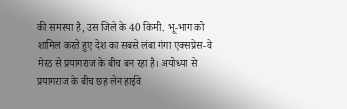की समस्या है, उस जिले के 40 किमी. भू-भाग को शामिल करते हुए देश का सबसे लंबा गंगा एक्सप्रेस-वे मेरठ से प्रयागराज के बीच बन रहा है। अयोध्या से प्रयागराज के बीच छह लेन हाईवे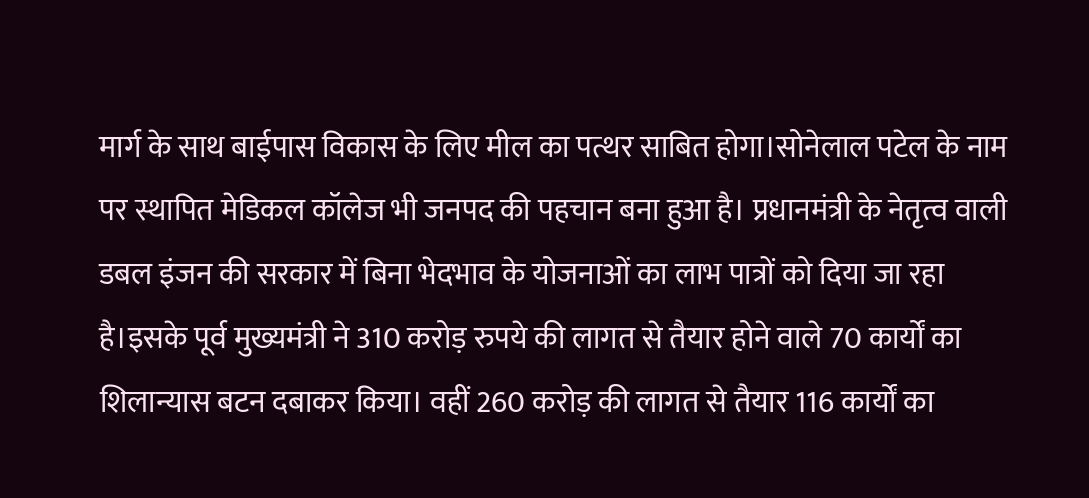मार्ग के साथ बाईपास विकास के लिए मील का पत्थर साबित होगा।सोनेलाल पटेल के नाम पर स्थापित मेडिकल कॉलेज भी जनपद की पहचान बना हुआ है। प्रधानमंत्री के नेतृत्व वाली डबल इंजन की सरकार में बिना भेदभाव के योजनाओं का लाभ पात्रों को दिया जा रहा है।इसके पूर्व मुख्यमंत्री ने 310 करोड़ रुपये की लागत से तैयार होने वाले 70 कार्यों का शिलान्यास बटन दबाकर किया। वहीं 260 करोड़ की लागत से तैयार 116 कार्यों का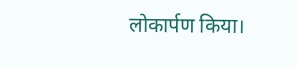लोकार्पण किया।